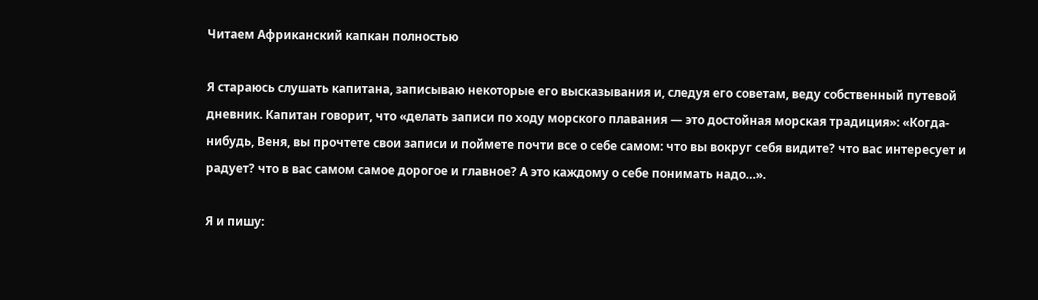Читаем Африканский капкан полностью

Я стараюсь слушать капитана, записываю некоторые его высказывания и, следуя его советам, веду собственный путевой дневник. Капитан говорит, что «делать записи по ходу морского плавания — это достойная морская традиция»: «Когда-нибудь, Веня, вы прочтете свои записи и поймете почти все о себе самом: что вы вокруг себя видите? что вас интересует и радует? что в вас самом самое дорогое и главное? А это каждому о себе понимать надо…».

Я и пишу: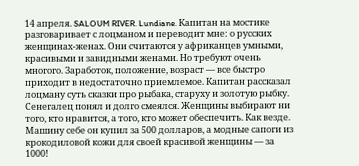14 апреля. SALOUM RIVER. Lundiane. Капитан на мостике разговаривает с лоцманом и переводит мне: о русских женщинах-женах. Они считаются у африканцев умными, красивыми и завидными женами. Но требуют очень многого. Заработок, положение, возраст — все быстро приходит в недостаточно приемлемое. Капитан рассказал лоцману суть сказки про рыбака, старуху и золотую рыбку. Сенегалец понял и долго смеялся. Женщины выбирают ни того, кто нравится, а того, кто может обеспечить. Как везде. Машину себе он купил за 500 долларов, а модные сапоги из крокодиловой кожи для своей красивой женщины — за 1000!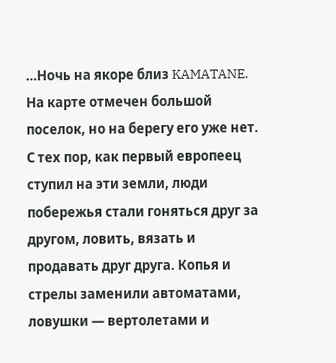…Ночь на якоре близ KAMATANE. На карте отмечен большой поселок, но на берегу его уже нет. С тех пор, как первый европеец ступил на эти земли, люди побережья стали гоняться друг за другом, ловить, вязать и продавать друг друга. Копья и стрелы заменили автоматами, ловушки — вертолетами и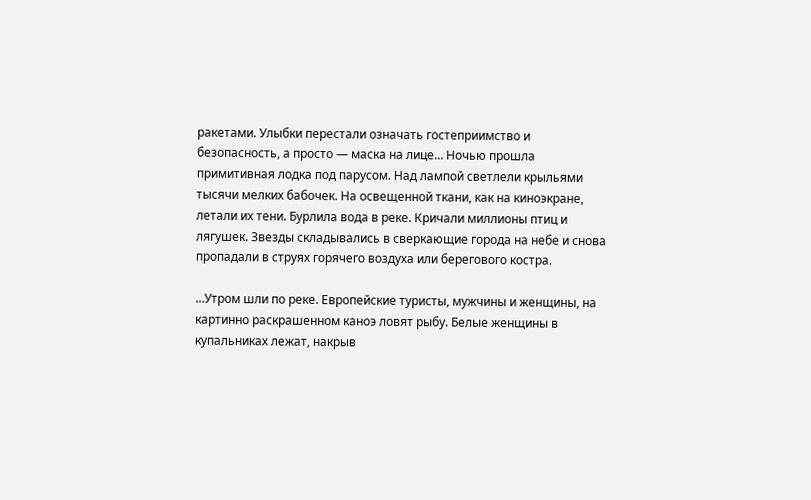ракетами. Улыбки перестали означать гостеприимство и безопасность, а просто — маска на лице… Ночью прошла примитивная лодка под парусом. Над лампой светлели крыльями тысячи мелких бабочек. На освещенной ткани, как на киноэкране, летали их тени. Бурлила вода в реке. Кричали миллионы птиц и лягушек. Звезды складывались в сверкающие города на небе и снова пропадали в струях горячего воздуха или берегового костра.

…Утром шли по реке. Европейские туристы, мужчины и женщины, на картинно раскрашенном каноэ ловят рыбу. Белые женщины в купальниках лежат, накрыв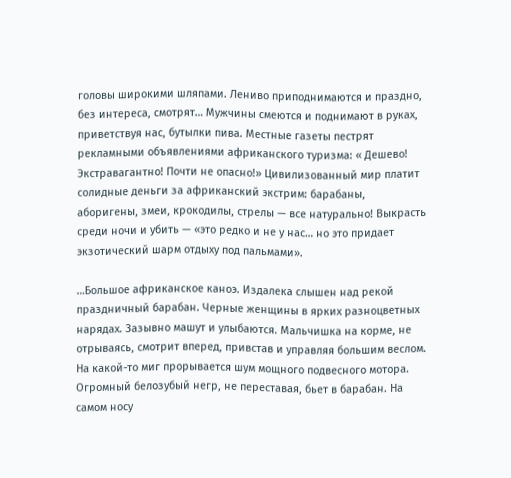головы широкими шляпами. Лениво приподнимаются и праздно, без интереса, смотрят… Мужчины смеются и поднимают в руках, приветствуя нас, бутылки пива. Местные газеты пестрят рекламными объявлениями африканского туризма: « Дешево! Экстравагантно! Почти не опасно!» Цивилизованный мир платит солидные деньги за африканский экстрим: барабаны, аборигены, змеи, крокодилы, стрелы — все натурально! Выкрасть среди ночи и убить — «это редко и не у нас… но это придает экзотический шарм отдыху под пальмами».

…Большое африканское каноэ. Издалека слышен над рекой праздничный барабан. Черные женщины в ярких разноцветных нарядах. Зазывно машут и улыбаются. Мальчишка на корме, не отрываясь, смотрит вперед, привстав и управляя большим веслом. На какой-то миг прорывается шум мощного подвесного мотора. Огромный белозубый негр, не переставая, бьет в барабан. На самом носу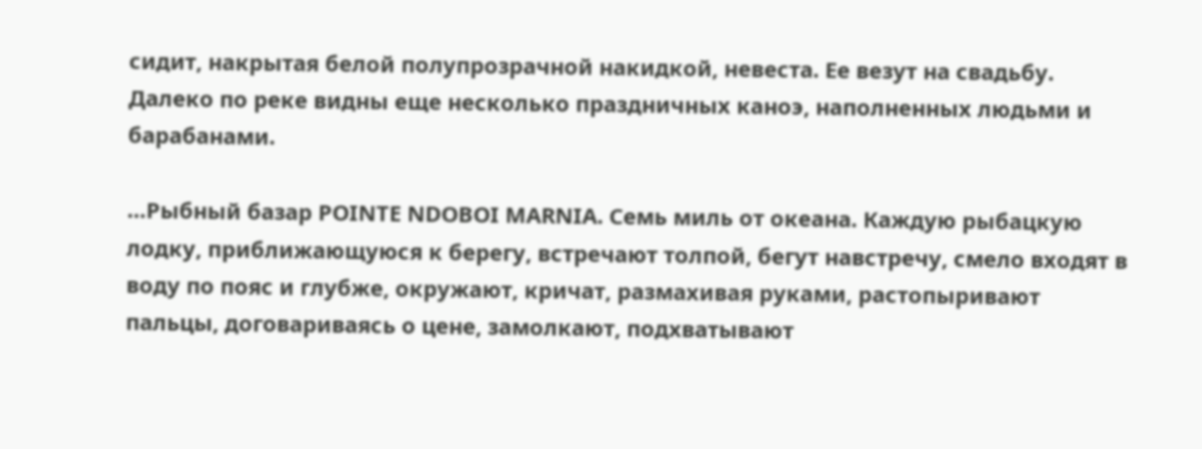сидит, накрытая белой полупрозрачной накидкой, невеста. Ее везут на свадьбу. Далеко по реке видны еще несколько праздничных каноэ, наполненных людьми и барабанами.

…Рыбный базар POINTE NDOBOI MARNIA. Семь миль от океана. Каждую рыбацкую лодку, приближающуюся к берегу, встречают толпой, бегут навстречу, смело входят в воду по пояс и глубже, окружают, кричат, размахивая руками, растопыривают пальцы, договариваясь о цене, замолкают, подхватывают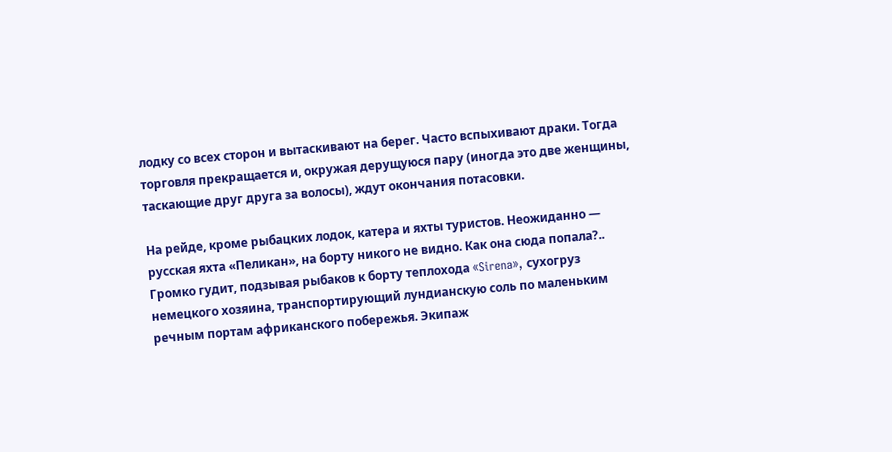лодку со всех сторон и вытаскивают на берег. Часто вспыхивают драки. Тогда торговля прекращается и, окружая дерущуюся пару (иногда это две женщины, таскающие друг друга за волосы), ждут окончания потасовки.

На рейде, кроме рыбацких лодок, катера и яхты туристов. Неожиданно — русская яхта «Пеликан», на борту никого не видно. Как она сюда попала?.. Громко гудит, подзывая рыбаков к борту теплохода «Sirena», сухогруз немецкого хозяина, транспортирующий лундианскую соль по маленьким речным портам африканского побережья. Экипаж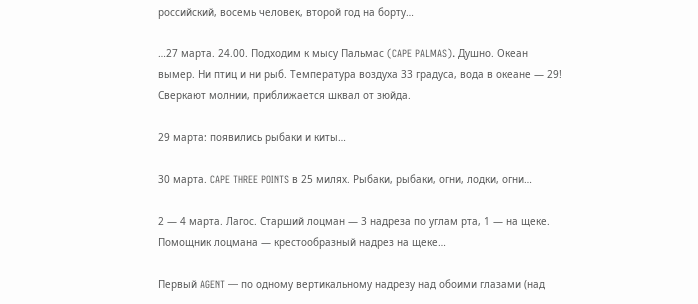российский, восемь человек, второй год на борту…

…27 марта. 24.00. Подходим к мысу Пальмас (CAPE PALMAS). Душно. Океан вымер. Ни птиц и ни рыб. Температура воздуха 33 градуса, вода в океане — 29! Сверкают молнии, приближается шквал от зюйда.

29 марта: появились рыбаки и киты…

30 марта. CAPE THREE POINTS в 25 милях. Рыбаки, рыбаки, огни, лодки, огни…

2 — 4 марта. Лагос. Старший лоцман — 3 надреза по углам рта, 1 — на щеке. Помощник лоцмана — крестообразный надрез на щеке…

Первый AGENT — по одному вертикальному надрезу над обоими глазами (над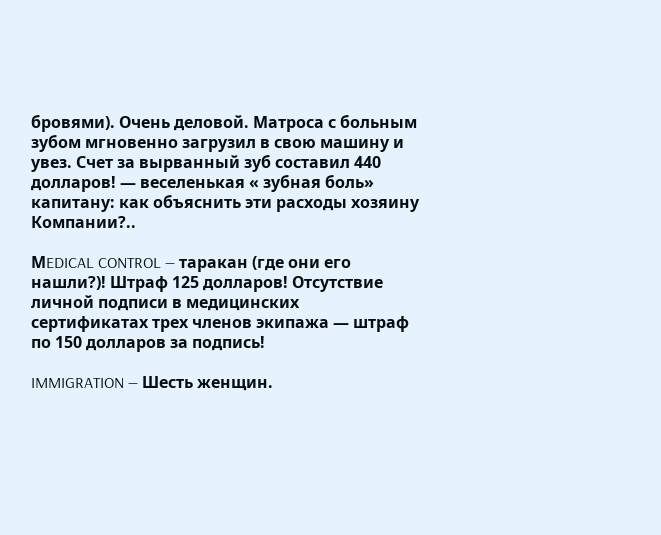бровями). Очень деловой. Матроса с больным зубом мгновенно загрузил в свою машину и увез. Счет за вырванный зуб составил 440 долларов! — веселенькая « зубная боль» капитану: как объяснить эти расходы хозяину Компании?..

МEDICAL CONTROL — таракан (где они его нашли?)! Штраф 125 долларов! Отсутствие личной подписи в медицинских сертификатах трех членов экипажа — штраф по 150 долларов за подпись!

IMMIGRATION — Шесть женщин.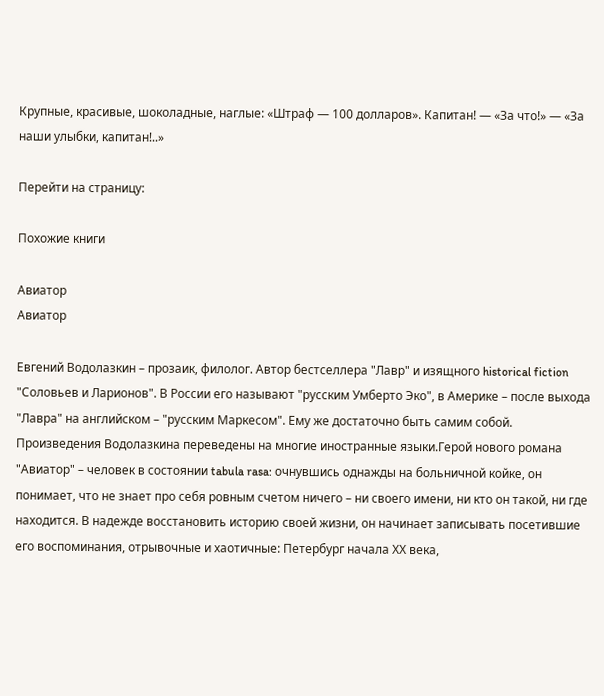Крупные, красивые, шоколадные, наглые: «Штраф — 100 долларов». Капитан! — «За что!» — «За наши улыбки, капитан!..»

Перейти на страницу:

Похожие книги

Авиатор
Авиатор

Евгений Водолазкин – прозаик, филолог. Автор бестселлера "Лавр" и изящного historical fiction "Соловьев и Ларионов". В России его называют "русским Умберто Эко", в Америке – после выхода "Лавра" на английском – "русским Маркесом". Ему же достаточно быть самим собой. Произведения Водолазкина переведены на многие иностранные языки.Герой нового романа "Авиатор" – человек в состоянии tabula rasa: очнувшись однажды на больничной койке, он понимает, что не знает про себя ровным счетом ничего – ни своего имени, ни кто он такой, ни где находится. В надежде восстановить историю своей жизни, он начинает записывать посетившие его воспоминания, отрывочные и хаотичные: Петербург начала ХХ века,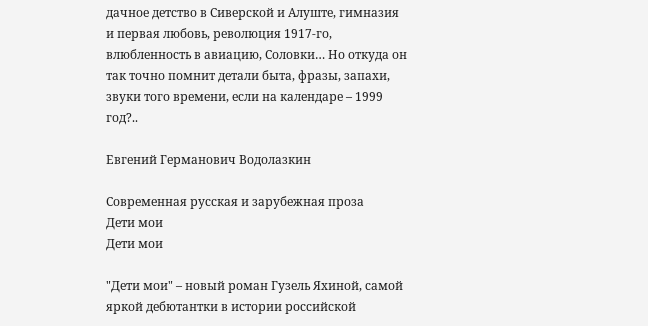дачное детство в Сиверской и Алуште, гимназия и первая любовь, революция 1917-го, влюбленность в авиацию, Соловки… Но откуда он так точно помнит детали быта, фразы, запахи, звуки того времени, если на календаре – 1999 год?..

Евгений Германович Водолазкин

Современная русская и зарубежная проза
Дети мои
Дети мои

"Дети мои" – новый роман Гузель Яхиной, самой яркой дебютантки в истории российской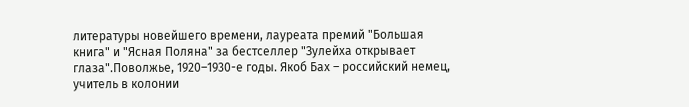литературы новейшего времени, лауреата премий "Большая книга" и "Ясная Поляна" за бестселлер "Зулейха открывает глаза".Поволжье, 1920–1930-е годы. Якоб Бах – российский немец, учитель в колонии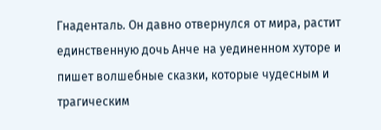Гнаденталь. Он давно отвернулся от мира, растит единственную дочь Анче на уединенном хуторе и пишет волшебные сказки, которые чудесным и трагическим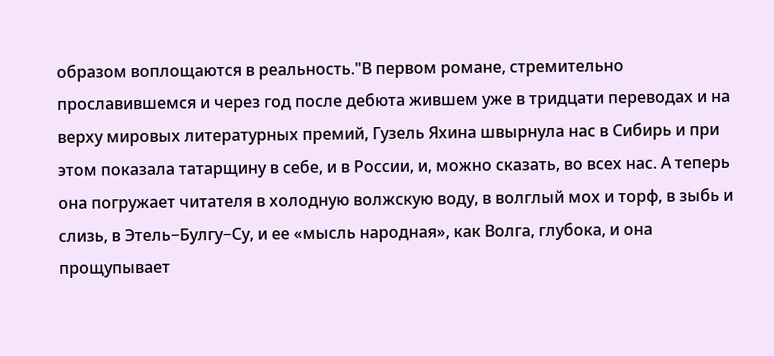образом воплощаются в реальность."В первом романе, стремительно прославившемся и через год после дебюта жившем уже в тридцати переводах и на верху мировых литературных премий, Гузель Яхина швырнула нас в Сибирь и при этом показала татарщину в себе, и в России, и, можно сказать, во всех нас. А теперь она погружает читателя в холодную волжскую воду, в волглый мох и торф, в зыбь и слизь, в Этель−Булгу−Су, и ее «мысль народная», как Волга, глубока, и она прощупывает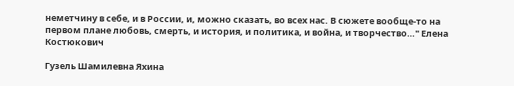неметчину в себе, и в России, и, можно сказать, во всех нас. В сюжете вообще-то на первом плане любовь, смерть, и история, и политика, и война, и творчество…" Елена Костюкович

Гузель Шамилевна Яхина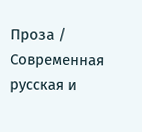Проза / Современная русская и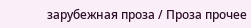зарубежная проза / Проза прочее